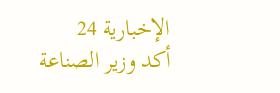الإخبارية 24
أكد وزير الصناعة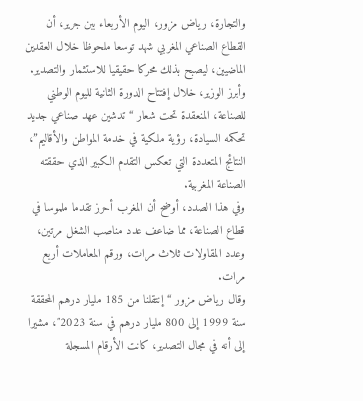والتجارة، رياض مزور، اليوم الأربعاء ببن جرير، أن القطاع الصناعي المغربي شهد توسعا ملحوظا خلال العقدين الماضيين، ليصبح بذلك محركا حقيقيا للاستثمار والتصدير.
وأبرز الوزير، خلال إفتتاح الدورة الثانية لليوم الوطني للصناعة، المنعقدة تحت شعار “تدشين عهد صناعي جديد تحكمه السيادة، رؤية ملكية في خدمة المواطن والأقاليم”، النتائج المتعددة التي تعكس التقدم الكبير الذي حققته الصناعة المغربية.
وفي هذا الصدد، أوضح أن المغرب أحرز تقدما ملموسا في قطاع الصناعة، مما ضاعف عدد مناصب الشغل مرتين، وعدد المقاولات ثلاث مرات، ورقم المعاملات أربع مرات.
وقال رياض مزور “إنتقلنا من 185 مليار درهم المحققة سنة 1999 إلى 800 مليار درهم في سنة 2023″، مشيرا إلى أنه في مجال التصدير، كانت الأرقام المسجلة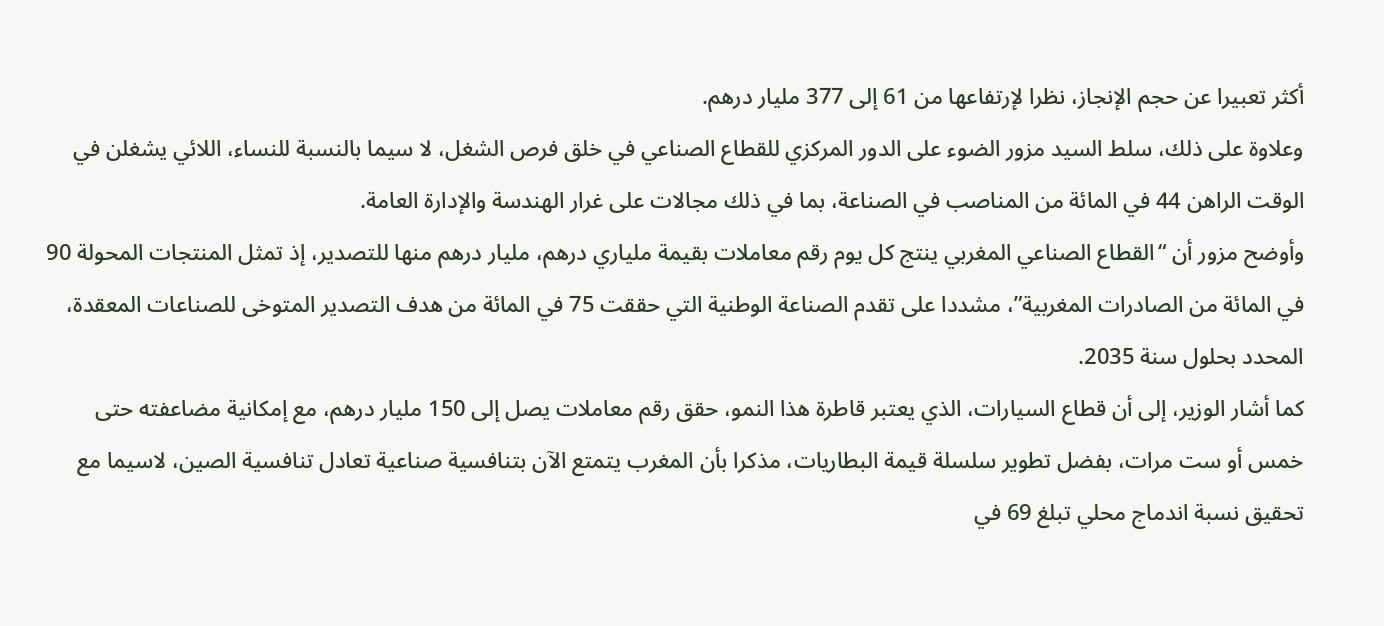أكثر تعبيرا عن حجم الإنجاز، نظرا لإرتفاعها من 61 إلى 377 مليار درهم.
وعلاوة على ذلك، سلط السيد مزور الضوء على الدور المركزي للقطاع الصناعي في خلق فرص الشغل، لا سيما بالنسبة للنساء، اللائي يشغلن في الوقت الراهن 44 في المائة من المناصب في الصناعة، بما في ذلك مجالات على غرار الهندسة والإدارة العامة.
وأوضح مزور أن “القطاع الصناعي المغربي ينتج كل يوم رقم معاملات بقيمة ملياري درهم، مليار درهم منها للتصدير، إذ تمثل المنتجات المحولة 90 في المائة من الصادرات المغربية”، مشددا على تقدم الصناعة الوطنية التي حققت 75 في المائة من هدف التصدير المتوخى للصناعات المعقدة، المحدد بحلول سنة 2035.
كما أشار الوزير، إلى أن قطاع السيارات، الذي يعتبر قاطرة هذا النمو، حقق رقم معاملات يصل إلى 150 مليار درهم، مع إمكانية مضاعفته حتى خمس أو ست مرات، بفضل تطوير سلسلة قيمة البطاريات، مذكرا بأن المغرب يتمتع الآن بتنافسية صناعية تعادل تنافسية الصين، لاسيما مع تحقيق نسبة اندماج محلي تبلغ 69 في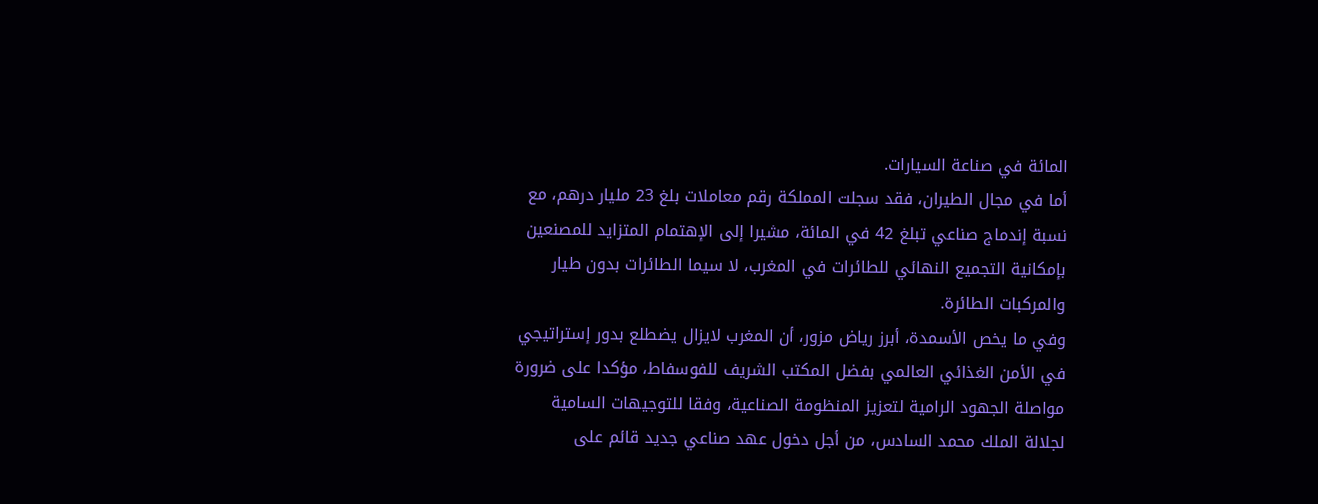المائة في صناعة السيارات.
أما في مجال الطيران، فقد سجلت المملكة رقم معاملات بلغ 23 مليار درهم، مع نسبة إندماج صناعي تبلغ 42 في المائة، مشيرا إلى الإهتمام المتزايد للمصنعين بإمكانية التجميع النهائي للطائرات في المغرب، لا سيما الطائرات بدون طيار والمركبات الطائرة.
وفي ما يخص الأسمدة، أبرز رياض مزور، أن المغرب لايزال يضطلع بدور إستراتيجي في الأمن الغذائي العالمي بفضل المكتب الشريف للفوسفاط، مؤكدا على ضرورة مواصلة الجهود الرامية لتعزيز المنظومة الصناعية، وفقا للتوجيهات السامية لجلالة الملك محمد السادس، من أجل دخول عهد صناعي جديد قائم على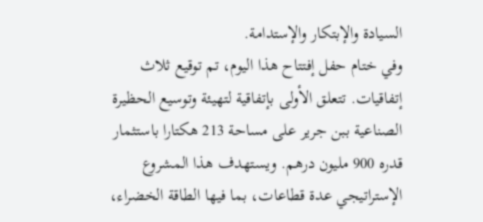السيادة والإبتكار والإستدامة.
وفي ختام حفل إفتتاح هذا اليوم، تم توقيع ثلاث إتفاقيات. تتعلق الأولى بإتفاقية لتهيئة وتوسيع الحظيرة الصناعية ببن جرير على مساحة 213 هكتارا باستثمار قدره 900 مليون درهم. ويستهدف هذا المشروع الإستراتيجي عدة قطاعات، بما فيها الطاقة الخضراء،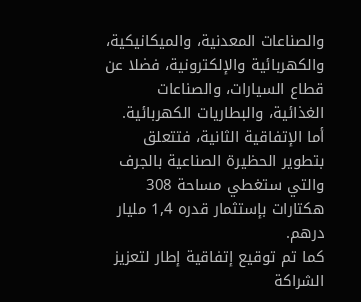والصناعات المعدنية، والميكانيكية، والكهربائية والإلكترونية، فضلا عن قطاع السيارات، والصناعات الغذائية، والبطاريات الكهربائية.
أما الإتفاقية الثانية، فتتعلق بتطوير الحظيرة الصناعية بالجرف والتي ستغطي مساحة 308 هكتارات بإستثمار قدره 1,4 مليار درهم.
كما تم توقيع إتفاقية إطار لتعزيز الشراكة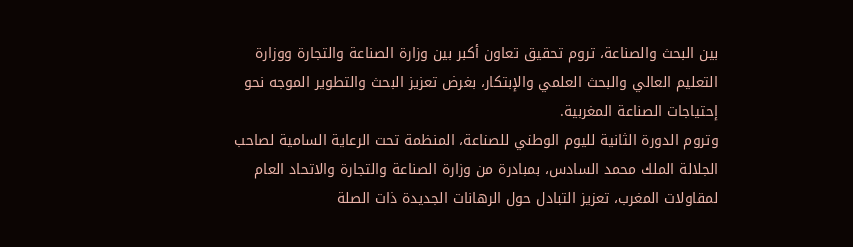بين البحث والصناعة، تروم تحقيق تعاون أكبر بين وزارة الصناعة والتجارة ووزارة التعليم العالي والبحث العلمي والإبتكار، بغرض تعزيز البحث والتطوير الموجه نحو إحتياجات الصناعة المغربية.
وتروم الدورة الثانية لليوم الوطني للصناعة، المنظمة تحت الرعاية السامية لصاحب الجلالة الملك محمد السادس، بمبادرة من وزارة الصناعة والتجارة والاتحاد العام لمقاولات المغرب، تعزيز التبادل حول الرهانات الجديدة ذات الصلة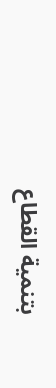بتنمية القطاع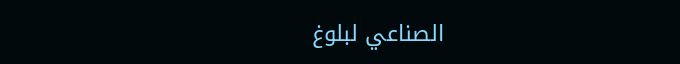الصناعي لبلوغ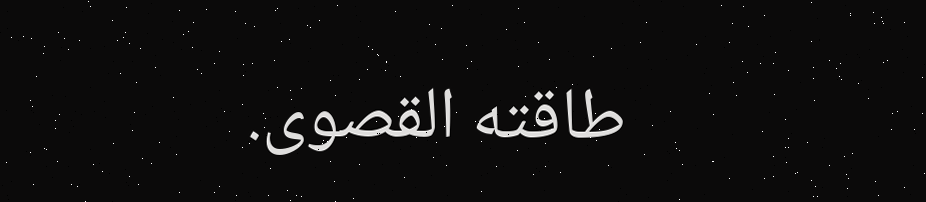طاقته القصوى.